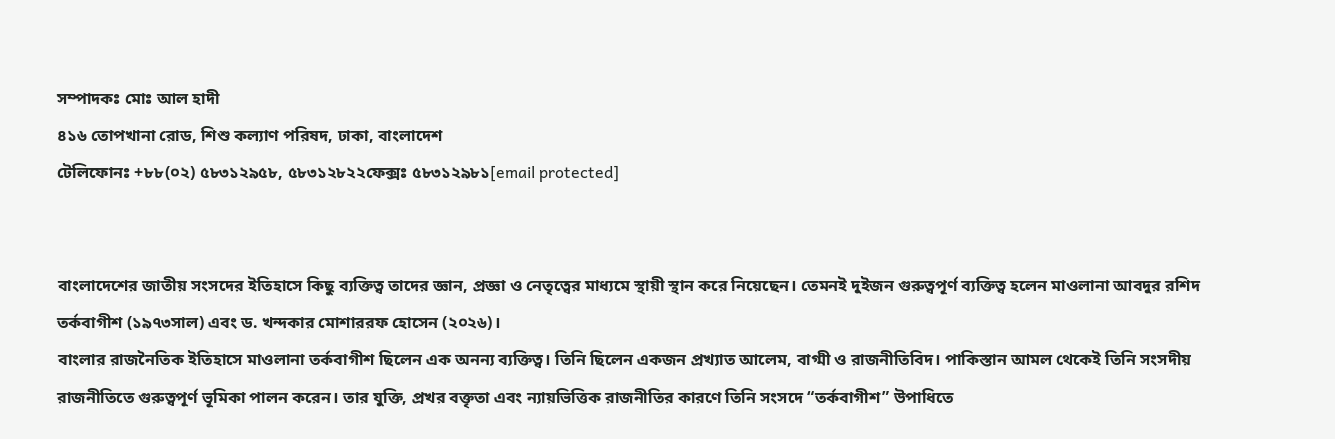সম্পাদকঃ মোঃ আল হাদী
৪১৬ তোপখানা রোড, শিশু কল্যাণ পরিষদ, ঢাকা, বাংলাদেশ
টেলিফোনঃ +৮৮(০২) ৫৮৩১২৯৫৮, ৫৮৩১২৮২২ফেক্সঃ ৫৮৩১২৯৮১[email protected]


বাংলাদেশের জাতীয় সংসদের ইতিহাসে কিছু ব্যক্তিত্ব তাদের জ্ঞান, প্রজ্ঞা ও নেতৃত্বের মাধ্যমে স্থায়ী স্থান করে নিয়েছেন। তেমনই দুইজন গুরুত্বপূর্ণ ব্যক্তিত্ব হলেন মাওলানা আবদুর রশিদ তর্কবাগীশ (১৯৭৩সাল) এবং ড. খন্দকার মোশাররফ হোসেন (২০২৬)।
বাংলার রাজনৈতিক ইতিহাসে মাওলানা তর্কবাগীশ ছিলেন এক অনন্য ব্যক্তিত্ব। তিনি ছিলেন একজন প্রখ্যাত আলেম, বাগ্মী ও রাজনীতিবিদ। পাকিস্তান আমল থেকেই তিনি সংসদীয় রাজনীতিতে গুরুত্বপূর্ণ ভূমিকা পালন করেন। তার যুক্তি, প্রখর বক্তৃতা এবং ন্যায়ভিত্তিক রাজনীতির কারণে তিনি সংসদে “তর্কবাগীশ” উপাধিতে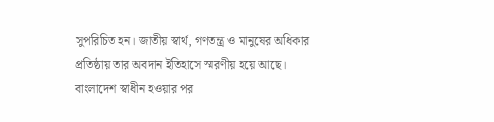সুপরিচিত হন। জাতীয় স্বার্থ, গণতন্ত্র ও মানুষের অধিকার প্রতিষ্ঠায় তার অবদান ইতিহাসে স্মরণীয় হয়ে আছে।
বাংলাদেশ স্বাধীন হওয়ার পর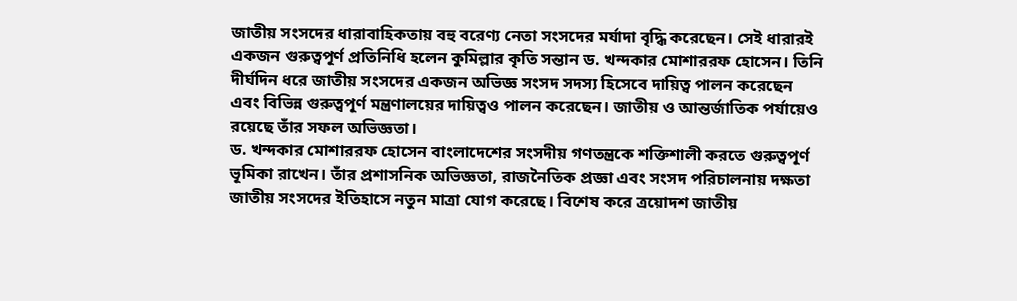জাতীয় সংসদের ধারাবাহিকতায় বহু বরেণ্য নেতা সংসদের মর্যাদা বৃদ্ধি করেছেন। সেই ধারারই একজন গুরুত্বপূর্ণ প্রতিনিধি হলেন কুমিল্লার কৃতি সন্তান ড. খন্দকার মোশাররফ হোসেন। তিনি দীর্ঘদিন ধরে জাতীয় সংসদের একজন অভিজ্ঞ সংসদ সদস্য হিসেবে দায়িত্ব পালন করেছেন এবং বিভিন্ন গুরুত্বপূর্ণ মন্ত্রণালয়ের দায়িত্বও পালন করেছেন। জাতীয় ও আন্তর্জাতিক পর্যায়েও রয়েছে তাঁর সফল অভিজ্ঞতা।
ড. খন্দকার মোশাররফ হোসেন বাংলাদেশের সংসদীয় গণতন্ত্রকে শক্তিশালী করতে গুরুত্বপূর্ণ ভূমিকা রাখেন। তাঁর প্রশাসনিক অভিজ্ঞতা, রাজনৈতিক প্রজ্ঞা এবং সংসদ পরিচালনায় দক্ষতা জাতীয় সংসদের ইতিহাসে নতুন মাত্রা যোগ করেছে। বিশেষ করে ত্রয়োদশ জাতীয়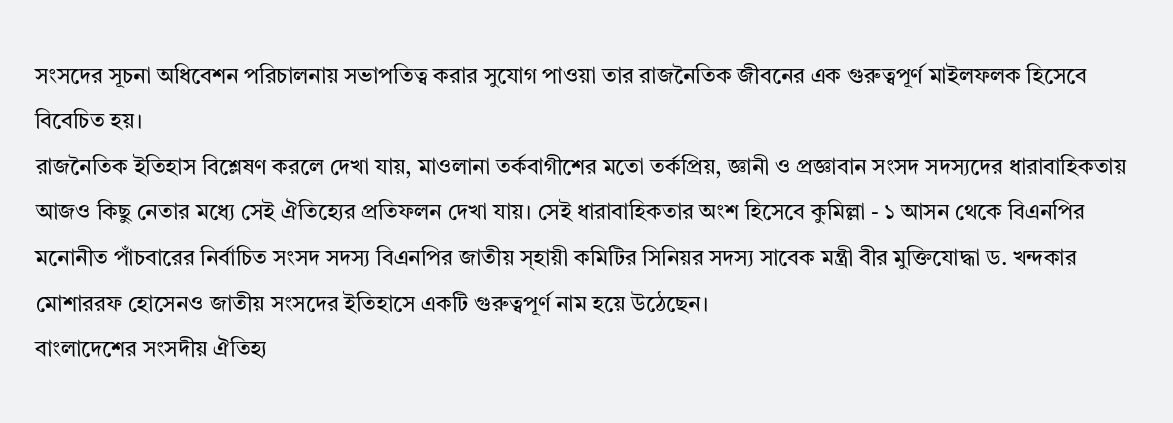সংসদের সূচনা অধিবেশন পরিচালনায় সভাপতিত্ব করার সুযোগ পাওয়া তার রাজনৈতিক জীবনের এক গুরুত্বপূর্ণ মাইলফলক হিসেবে বিবেচিত হয়।
রাজনৈতিক ইতিহাস বিশ্লেষণ করলে দেখা যায়, মাওলানা তর্কবাগীশের মতো তর্কপ্রিয়, জ্ঞানী ও প্রজ্ঞাবান সংসদ সদস্যদের ধারাবাহিকতায় আজও কিছু নেতার মধ্যে সেই ঐতিহ্যের প্রতিফলন দেখা যায়। সেই ধারাবাহিকতার অংশ হিসেবে কুমিল্লা - ১ আসন থেকে বিএনপির মনোনীত পাঁচবারের নির্বাচিত সংসদ সদস্য বিএনপির জাতীয় স্হায়ী কমিটির সিনিয়র সদস্য সাবেক মন্ত্রী বীর মুক্তিযোদ্ধা ড. খন্দকার মোশাররফ হোসেনও জাতীয় সংসদের ইতিহাসে একটি গুরুত্বপূর্ণ নাম হয়ে উঠেছেন।
বাংলাদেশের সংসদীয় ঐতিহ্য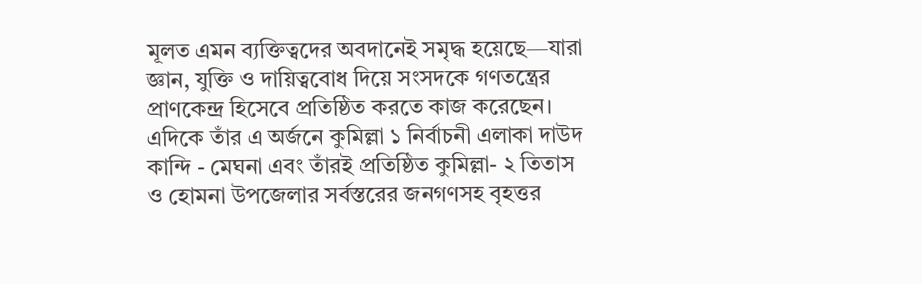মূলত এমন ব্যক্তিত্বদের অবদানেই সমৃদ্ধ হয়েছে—যারা জ্ঞান, যুক্তি ও দায়িত্ববোধ দিয়ে সংসদকে গণতন্ত্রের প্রাণকেন্দ্র হিসেবে প্রতিষ্ঠিত করতে কাজ করেছেন। এদিকে তাঁর এ অর্জনে কুমিল্লা ১ নির্বাচনী এলাকা দাউদ কান্দি - মেঘনা এবং তাঁরই প্রতিষ্ঠিত কুমিল্লা- ২ তিতাস ও হোমনা উপজেলার সর্বস্তরের জনগণসহ বৃহত্তর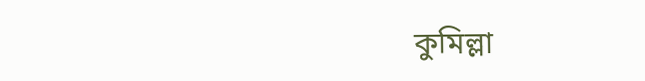কুমিল্লা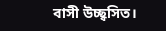বাসী উচ্ছ্বসিত।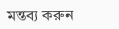মন্তব্য করুন